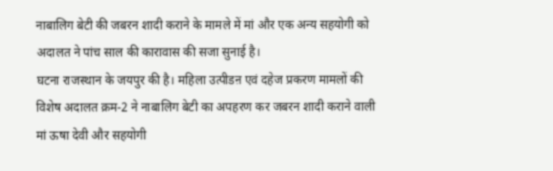नाबालिग बेटी की जबरन शादी कराने के मामले में मां और एक अन्य सहयोगी को अदालत ने पांच साल की कारावास की सजा सुनाई है।
घटना राजस्थान के जयपुर की है। महिला उत्पीडऩ एवं दहेज प्रकरण मामलों की विशेष अदालत क्रम-2 ने नाबालिग बेटी का अपहरण कर जबरन शादी कराने वाली मां ऊषा देवी और सहयोगी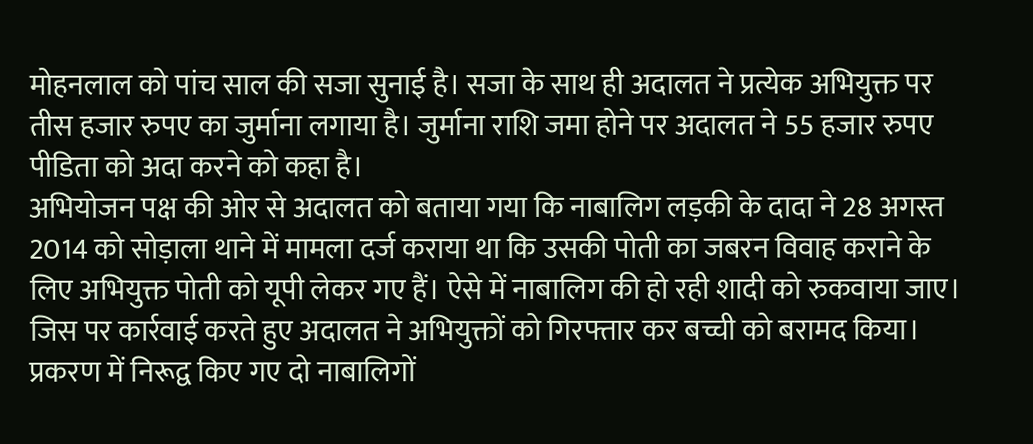मोहनलाल को पांच साल की सजा सुनाई है। सजा के साथ ही अदालत ने प्रत्येक अभियुक्त पर तीस हजार रुपए का जुर्माना लगाया है। जुर्माना राशि जमा होने पर अदालत ने 55 हजार रुपए पीडिता को अदा करने को कहा है।
अभियोजन पक्ष की ओर से अदालत को बताया गया कि नाबालिग लड़की के दादा ने 28 अगस्त 2014 को सोड़ाला थाने में मामला दर्ज कराया था कि उसकी पोती का जबरन विवाह कराने के लिए अभियुक्त पोती को यूपी लेकर गए हैं। ऐसे में नाबालिग की हो रही शादी को रुकवाया जाए। जिस पर कार्रवाई करते हुए अदालत ने अभियुक्तों को गिरफ्तार कर बच्ची को बरामद किया। प्रकरण में निरूद्व किए गए दो नाबालिगों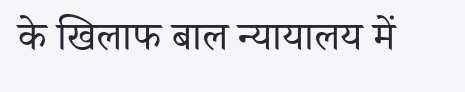के खिलाफ बाल न्यायालय में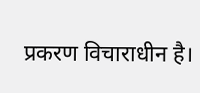प्रकरण विचाराधीन है।